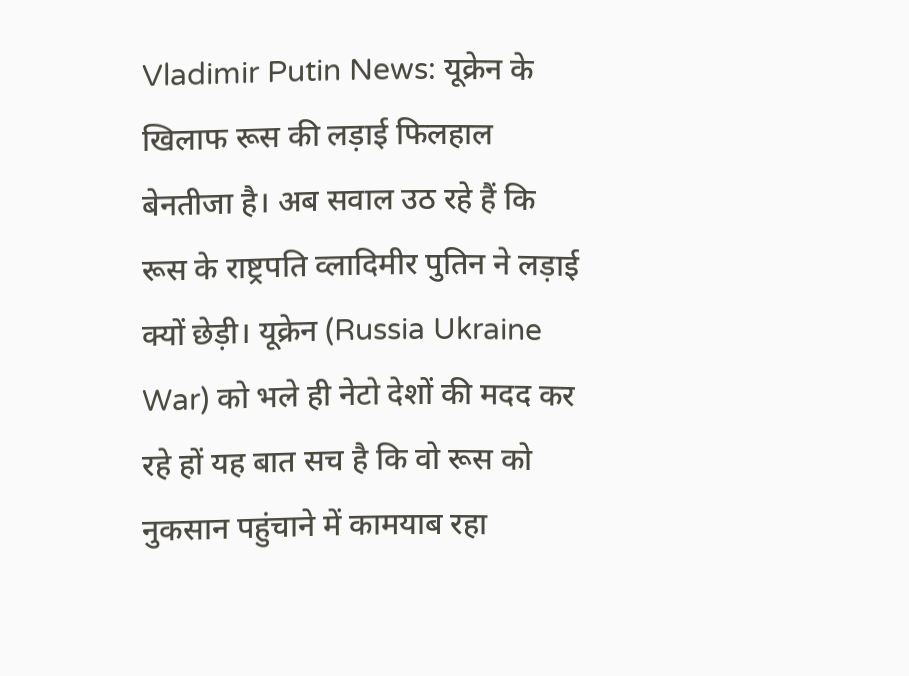Vladimir Putin News: यूक्रेन के खिलाफ रूस की लड़ाई फिलहाल बेनतीजा है। अब सवाल उठ रहे हैं कि रूस के राष्ट्रपति व्लादिमीर पुतिन ने लड़ाई क्यों छेड़ी। यूक्रेन (Russia Ukraine War) को भले ही नेटो देशों की मदद कर रहे हों यह बात सच है कि वो रूस को नुकसान पहुंचाने में कामयाब रहा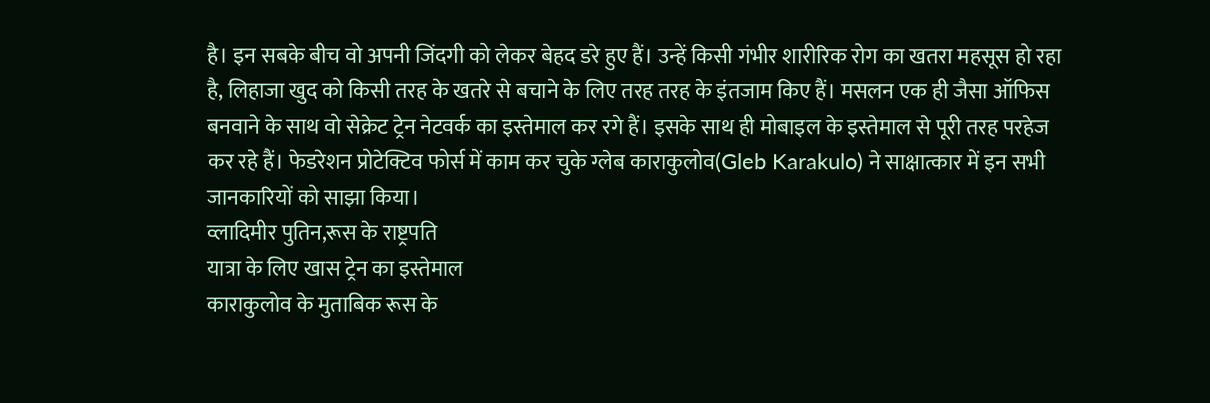है। इन सबके बीच वो अपनी जिंदगी को लेकर बेहद डरे हुए हैं। उन्हें किसी गंभीर शारीरिक रोग का खतरा महसूस हो रहा है, लिहाजा खुद को किसी तरह के खतरे से बचाने के लिए तरह तरह के इंतजाम किए हैं। मसलन एक ही जैसा ऑफिस बनवाने के साथ वो सेक्रेट ट्रेन नेटवर्क का इस्तेमाल कर रगे हैं। इसके साथ ही मोबाइल के इस्तेमाल से पूरी तरह परहेज कर रहे हैं। फेडरेशन प्रोटेक्टिव फोर्स में काम कर चुके ग्लेब काराकुलोव(Gleb Karakulo) ने साक्षात्कार में इन सभी जानकारियों को साझा किया।
व्लादिमीर पुतिन,रूस के राष्ट्रपति
यात्रा के लिए खास ट्रेन का इस्तेमाल
काराकुलोव के मुताबिक रूस के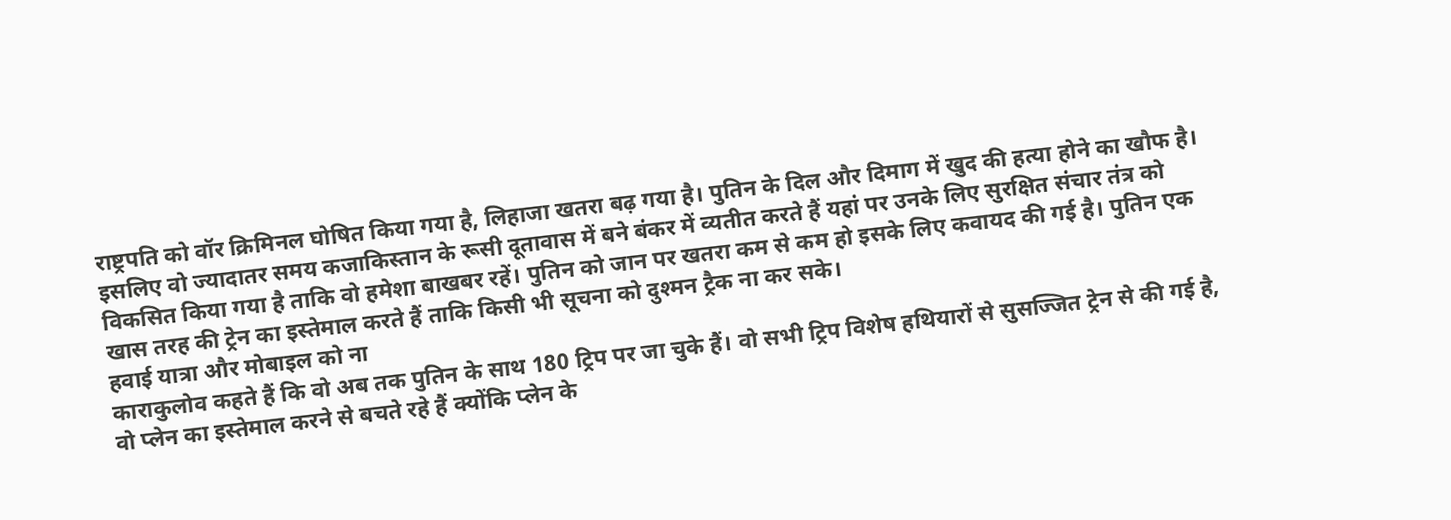राष्ट्रपति को वॉर क्रिमिनल घोषित किया गया है, लिहाजा खतरा बढ़ गया है। पुतिन के दिल और दिमाग में खुद की हत्या होने का खौफ है। इसलिए वो ज्यादातर समय कजाकिस्तान के रूसी दूतावास में बने बंकर में व्यतीत करते हैं यहां पर उनके लिए सुरक्षित संचार तंत्र को विकसित किया गया है ताकि वो हमेशा बाखबर रहें। पुतिन को जान पर खतरा कम से कम हो इसके लिए कवायद की गई है। पुतिन एक खास तरह की ट्रेन का इस्तेमाल करते हैं ताकि किसी भी सूचना को दुश्मन ट्रैक ना कर सके।
हवाई यात्रा और मोबाइल को ना
काराकुलोव कहते हैं कि वो अब तक पुतिन के साथ 180 ट्रिप पर जा चुके हैं। वो सभी ट्रिप विशेष हथियारों से सुसज्जित ट्रेन से की गई है, वो प्लेन का इस्तेमाल करने से बचते रहे हैं क्योंकि प्लेन के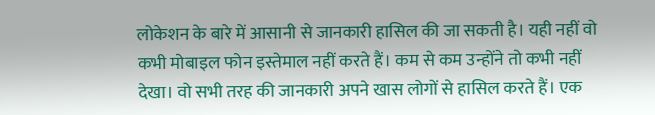लोकेशन के बारे में आसानी से जानकारी हासिल की जा सकती है। यही नहीं वो कभी मोबाइल फोन इस्तेमाल नहीं करते हैं। कम से कम उन्होंने तो कभी नहीं देखा। वो सभी तरह की जानकारी अपने खास लोगों से हासिल करते हैं। एक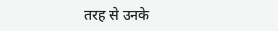तरह से उनके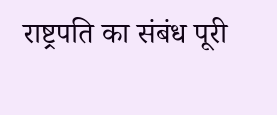राष्ट्रपति का संबंध पूरी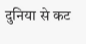दुनिया से कट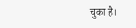चुका है।